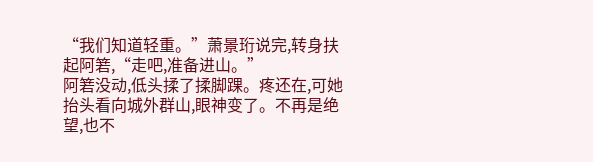“我们知道轻重。”萧景珩说完,转身扶起阿箬,“走吧,准备进山。”
阿箬没动,低头揉了揉脚踝。疼还在,可她抬头看向城外群山,眼神变了。不再是绝望,也不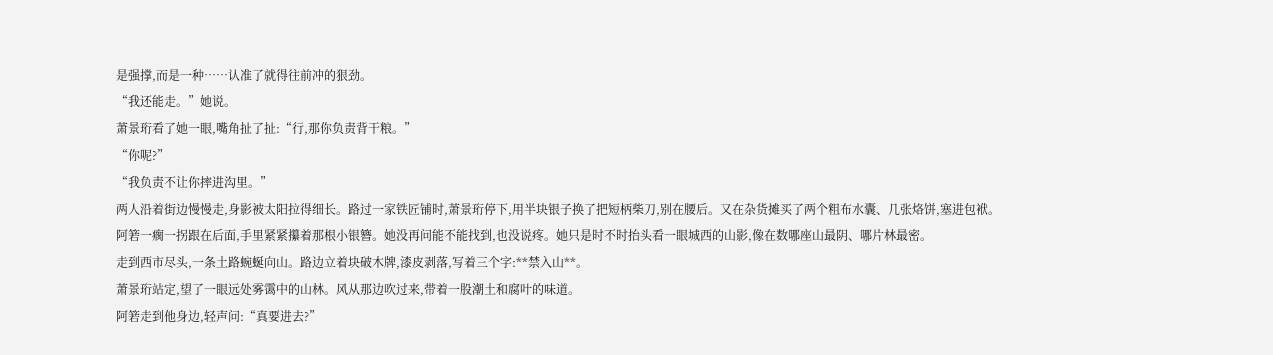是强撑,而是一种……认准了就得往前冲的狠劲。
“我还能走。”她说。
萧景珩看了她一眼,嘴角扯了扯:“行,那你负责背干粮。”
“你呢?”
“我负责不让你摔进沟里。”
两人沿着街边慢慢走,身影被太阳拉得细长。路过一家铁匠铺时,萧景珩停下,用半块银子换了把短柄柴刀,别在腰后。又在杂货摊买了两个粗布水囊、几张烙饼,塞进包袱。
阿箬一瘸一拐跟在后面,手里紧紧攥着那根小银簪。她没再问能不能找到,也没说疼。她只是时不时抬头看一眼城西的山影,像在数哪座山最阴、哪片林最密。
走到西市尽头,一条土路蜿蜒向山。路边立着块破木牌,漆皮剥落,写着三个字:**禁入山**。
萧景珩站定,望了一眼远处雾霭中的山林。风从那边吹过来,带着一股潮土和腐叶的味道。
阿箬走到他身边,轻声问:“真要进去?”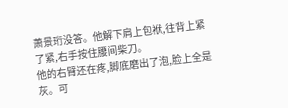萧景珩没答。他解下肩上包袱,往背上紧了紧,右手按住腰间柴刀。
他的右臂还在疼,脚底磨出了泡,脸上全是灰。可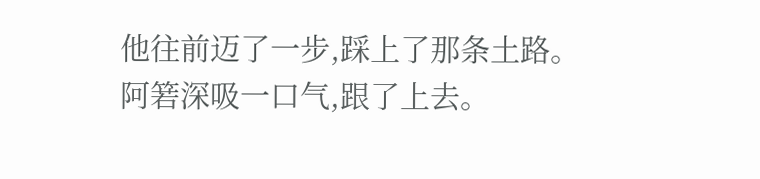他往前迈了一步,踩上了那条土路。
阿箬深吸一口气,跟了上去。